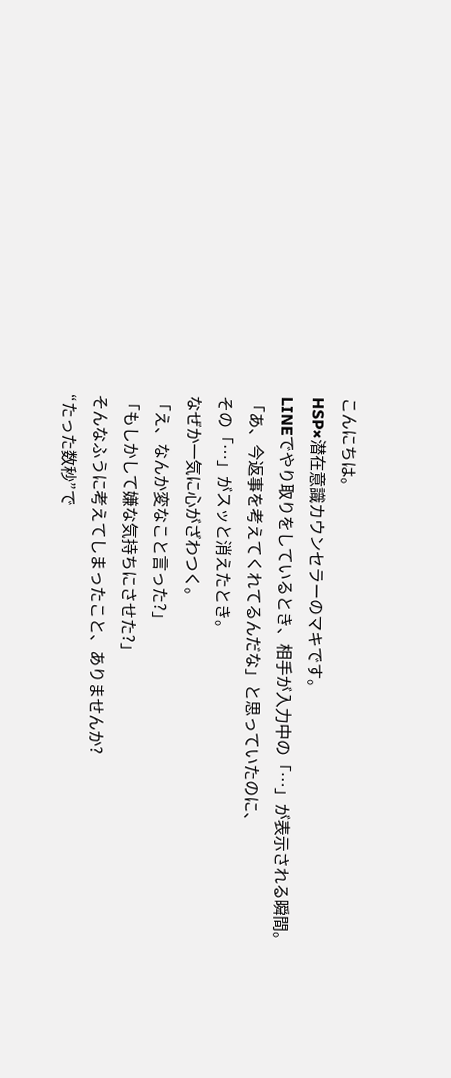こんにちは。
HSP×潜在意識カウンセラーのマキです。
LINEでやり取りをしているとき、相手が入力中の「…」が表示される瞬間。
「あ、今返事を考えてくれてるんだな」と思っていたのに、
その「…」がスッと消えたとき。
なぜか一気に心がざわつく。
「え、なんか変なこと言った?」
「もしかして嫌な気持ちにさせた?」
そんなふうに考えてしまったこと、ありませんか?
“たった数秒”で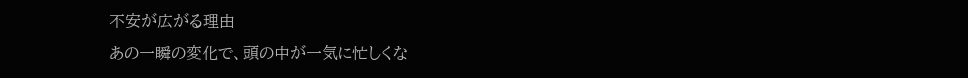不安が広がる理由
あの一瞬の変化で、頭の中が一気に忙しくな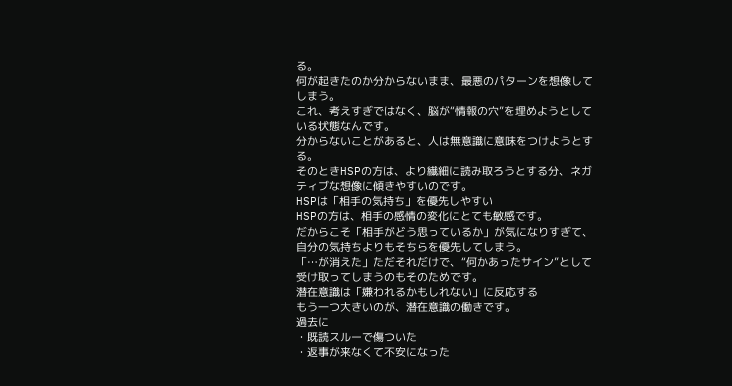る。
何が起きたのか分からないまま、最悪のパターンを想像してしまう。
これ、考えすぎではなく、脳が“情報の穴”を埋めようとしている状態なんです。
分からないことがあると、人は無意識に意味をつけようとする。
そのときHSPの方は、より繊細に読み取ろうとする分、ネガティブな想像に傾きやすいのです。
HSPは「相手の気持ち」を優先しやすい
HSPの方は、相手の感情の変化にとても敏感です。
だからこそ「相手がどう思っているか」が気になりすぎて、自分の気持ちよりもそちらを優先してしまう。
「…が消えた」ただそれだけで、“何かあったサイン”として受け取ってしまうのもそのためです。
潜在意識は「嫌われるかもしれない」に反応する
もう一つ大きいのが、潜在意識の働きです。
過去に
・既読スルーで傷ついた
・返事が来なくて不安になった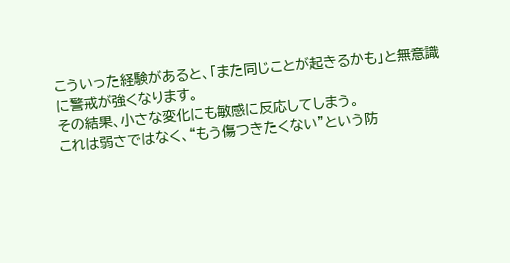こういった経験があると、「また同じことが起きるかも」と無意識に警戒が強くなります。
その結果、小さな変化にも敏感に反応してしまう。
これは弱さではなく、“もう傷つきたくない”という防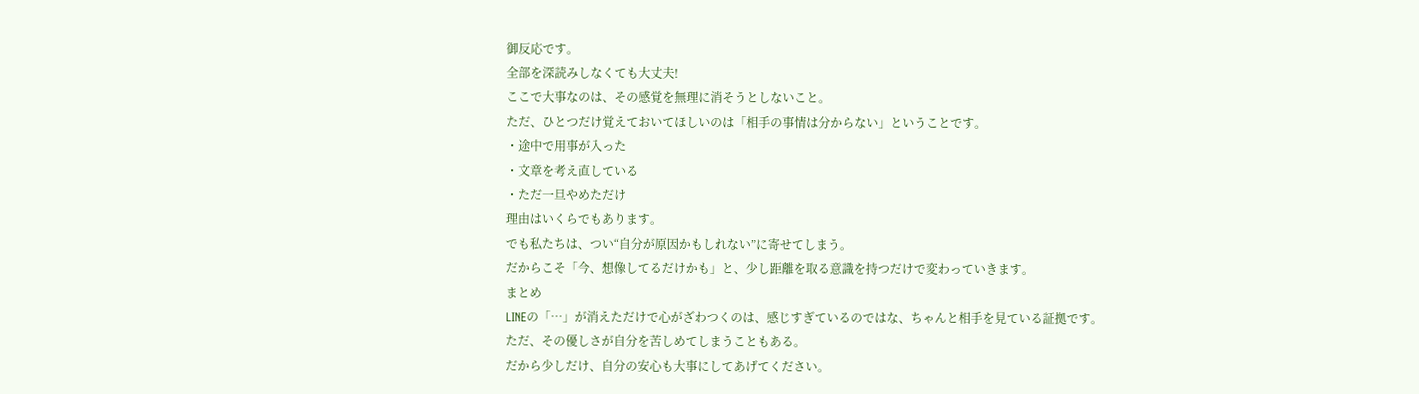御反応です。
全部を深読みしなくても大丈夫!
ここで大事なのは、その感覚を無理に消そうとしないこと。
ただ、ひとつだけ覚えておいてほしいのは「相手の事情は分からない」ということです。
・途中で用事が入った
・文章を考え直している
・ただ一旦やめただけ
理由はいくらでもあります。
でも私たちは、つい“自分が原因かもしれない”に寄せてしまう。
だからこそ「今、想像してるだけかも」と、少し距離を取る意識を持つだけで変わっていきます。
まとめ
LINEの「…」が消えただけで心がざわつくのは、感じすぎているのではな、ちゃんと相手を見ている証拠です。
ただ、その優しさが自分を苦しめてしまうこともある。
だから少しだけ、自分の安心も大事にしてあげてください。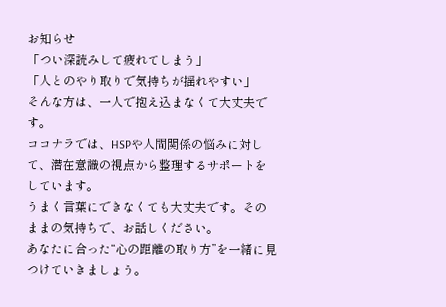お知らせ
「つい深読みして疲れてしまう」
「人とのやり取りで気持ちが揺れやすい」
そんな方は、一人で抱え込まなくて大丈夫です。
ココナラでは、HSPや人間関係の悩みに対して、潜在意識の視点から整理するサポートをしています。
うまく言葉にできなくても大丈夫です。そのままの気持ちで、お話しください。
あなたに合った“心の距離の取り方”を一緒に見つけていきましょう。